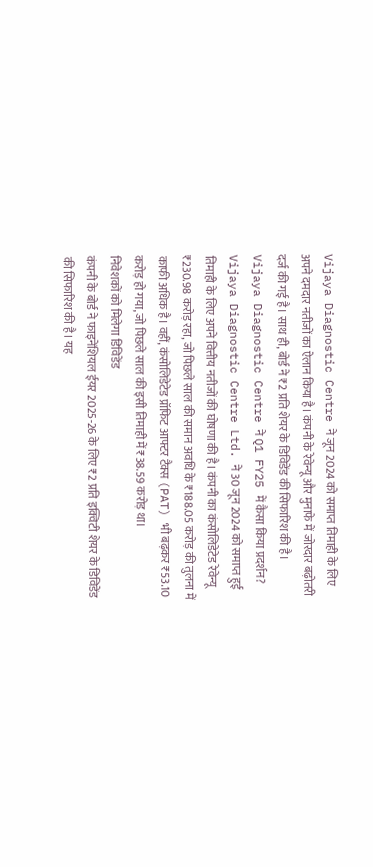Vijaya Diagnostic Centre ने जून 2024 को समाप्त तिमाही के लिए अपने दमदार नतीजों का ऐलान किया है। कंपनी के रेवेन्यू और मुनाफे में जोरदार बढ़ोतरी दर्ज की गई है। साथ ही, बोर्ड ने ₹2 प्रति शेयर के डिविडेंड की सिफारिश की है।
Vijaya Diagnostic Centre ने Q1 FY25 में कैसा किया प्रदर्शन?
Vijaya Diagnostic Centre Ltd. ने 30 जून 2024 को समाप्त हुई तिमाही के लिए अपने वित्तीय नतीजों की घोषणा की है। कंपनी का कंसोलिडेटेड रेवेन्यू ₹230.98 करोड़ रहा, जो पिछले साल की समान अवधि के ₹188.05 करोड़ की तुलना में काफी अधिक है। वहीं, कंसोलिडेटेड प्रॉफिट आफ्टर टैक्स (PAT) भी बढ़कर ₹53.10 करोड़ हो गया, जो पिछले साल की इसी तिमाही में ₹38.59 करोड़ था।
निवेशकों को मिलेगा डिविडेंड
कंपनी के बोर्ड ने फाइनेंशियल ईयर 2025-26 के लिए ₹2 प्रति इक्विटी शेयर के डिविडेंड की सिफारिश की है। यह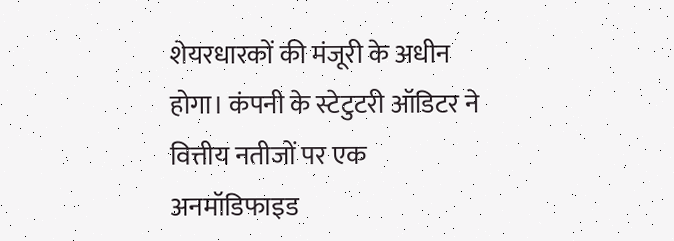शेयरधारकों की मंजूरी के अधीन होगा। कंपनी के स्टेटुटरी ऑडिटर ने वित्तीय नतीजों पर एक अनमॉडिफाइड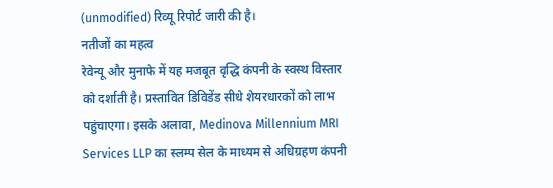(unmodified) रिव्यू रिपोर्ट जारी की है।
नतीजों का महत्व
रेवेन्यू और मुनाफे में यह मजबूत वृद्धि कंपनी के स्वस्थ विस्तार को दर्शाती है। प्रस्तावित डिविडेंड सीधे शेयरधारकों को लाभ पहुंचाएगा। इसके अलावा, Medinova Millennium MRI Services LLP का स्लम्प सेल के माध्यम से अधिग्रहण कंपनी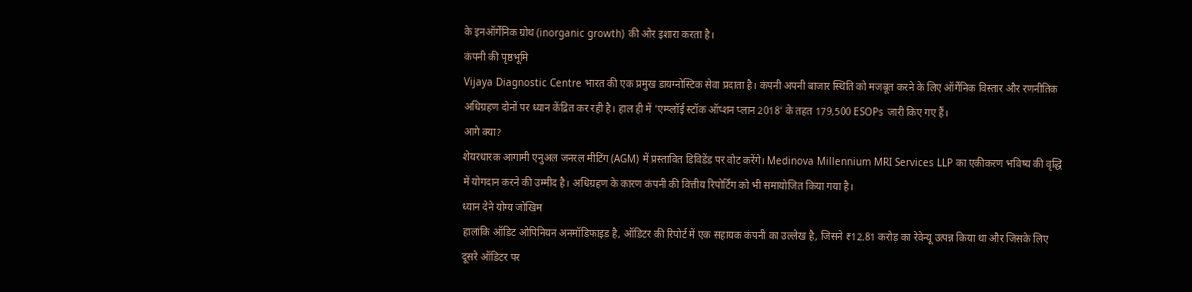के इनऑर्गेनिक ग्रोथ (inorganic growth) की ओर इशारा करता है।
कंपनी की पृष्ठभूमि
Vijaya Diagnostic Centre भारत की एक प्रमुख डायग्नोस्टिक सेवा प्रदाता है। कंपनी अपनी बाजार स्थिति को मजबूत करने के लिए ऑर्गेनिक विस्तार और रणनीतिक अधिग्रहण दोनों पर ध्यान केंद्रित कर रही है। हाल ही में 'एम्प्लॉई स्टॉक ऑप्शन प्लान 2018' के तहत 179,500 ESOPs जारी किए गए हैं।
आगे क्या?
शेयरधारक आगामी एनुअल जनरल मीटिंग (AGM) में प्रस्तावित डिविडेंड पर वोट करेंगे। Medinova Millennium MRI Services LLP का एकीकरण भविष्य की वृद्धि में योगदान करने की उम्मीद है। अधिग्रहण के कारण कंपनी की वित्तीय रिपोर्टिंग को भी समायोजित किया गया है।
ध्यान देने योग्य जोखिम
हालांकि ऑडिट ओपिनियन अनमॉडिफाइड है, ऑडिटर की रिपोर्ट में एक सहायक कंपनी का उल्लेख है, जिसने ₹12.81 करोड़ का रेवेन्यू उत्पन्न किया था और जिसके लिए दूसरे ऑडिटर पर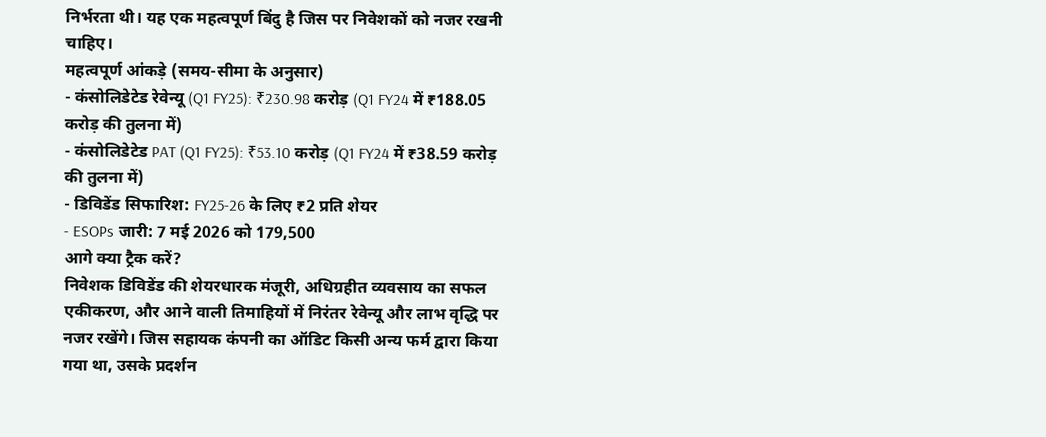निर्भरता थी। यह एक महत्वपूर्ण बिंदु है जिस पर निवेशकों को नजर रखनी चाहिए।
महत्वपूर्ण आंकड़े (समय-सीमा के अनुसार)
- कंसोलिडेटेड रेवेन्यू (Q1 FY25): ₹230.98 करोड़ (Q1 FY24 में ₹188.05 करोड़ की तुलना में)
- कंसोलिडेटेड PAT (Q1 FY25): ₹53.10 करोड़ (Q1 FY24 में ₹38.59 करोड़ की तुलना में)
- डिविडेंड सिफारिश: FY25-26 के लिए ₹2 प्रति शेयर
- ESOPs जारी: 7 मई 2026 को 179,500
आगे क्या ट्रैक करें?
निवेशक डिविडेंड की शेयरधारक मंजूरी, अधिग्रहीत व्यवसाय का सफल एकीकरण, और आने वाली तिमाहियों में निरंतर रेवेन्यू और लाभ वृद्धि पर नजर रखेंगे। जिस सहायक कंपनी का ऑडिट किसी अन्य फर्म द्वारा किया गया था, उसके प्रदर्शन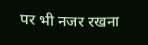पर भी नजर रखना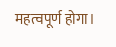महत्वपूर्ण होगा।